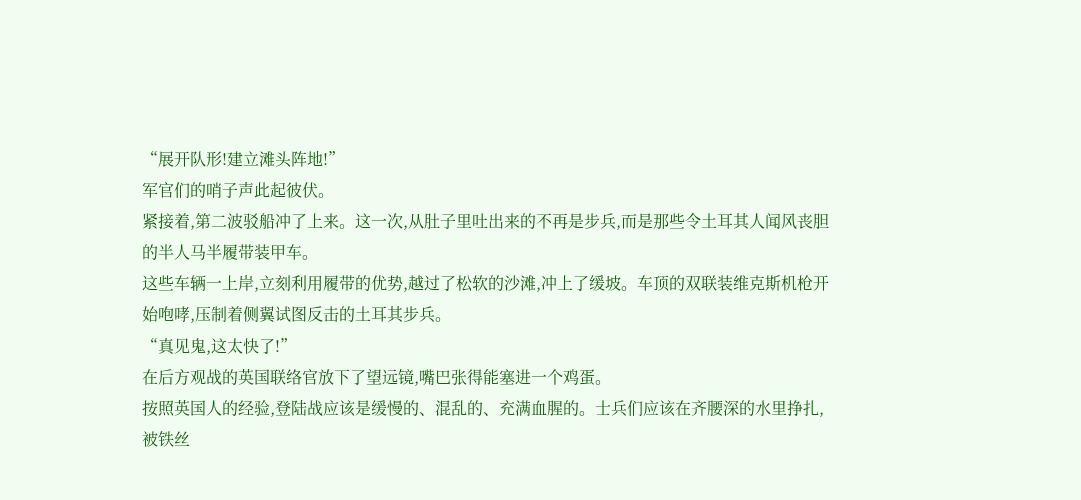“展开队形!建立滩头阵地!”
军官们的哨子声此起彼伏。
紧接着,第二波驳船冲了上来。这一次,从肚子里吐出来的不再是步兵,而是那些令土耳其人闻风丧胆的半人马半履带装甲车。
这些车辆一上岸,立刻利用履带的优势,越过了松软的沙滩,冲上了缓坡。车顶的双联装维克斯机枪开始咆哮,压制着侧翼试图反击的土耳其步兵。
“真见鬼,这太快了!”
在后方观战的英国联络官放下了望远镜,嘴巴张得能塞进一个鸡蛋。
按照英国人的经验,登陆战应该是缓慢的、混乱的、充满血腥的。士兵们应该在齐腰深的水里挣扎,被铁丝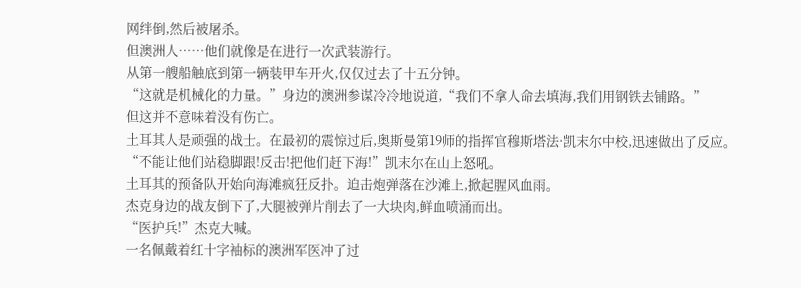网绊倒,然后被屠杀。
但澳洲人……他们就像是在进行一次武装游行。
从第一艘船触底到第一辆装甲车开火,仅仅过去了十五分钟。
“这就是机械化的力量。”身边的澳洲参谋冷冷地说道,“我们不拿人命去填海,我们用钢铁去铺路。”
但这并不意味着没有伤亡。
土耳其人是顽强的战士。在最初的震惊过后,奥斯曼第19师的指挥官穆斯塔法·凯末尔中校,迅速做出了反应。
“不能让他们站稳脚跟!反击!把他们赶下海!”凯末尔在山上怒吼。
土耳其的预备队开始向海滩疯狂反扑。迫击炮弹落在沙滩上,掀起腥风血雨。
杰克身边的战友倒下了,大腿被弹片削去了一大块肉,鲜血喷涌而出。
“医护兵!”杰克大喊。
一名佩戴着红十字袖标的澳洲军医冲了过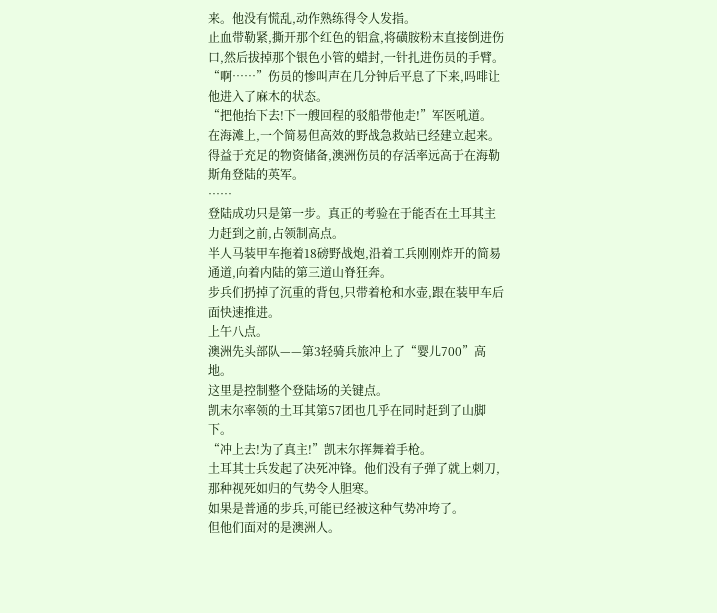来。他没有慌乱,动作熟练得令人发指。
止血带勒紧,撕开那个红色的铝盒,将磺胺粉末直接倒进伤口,然后拔掉那个银色小管的蜡封,一针扎进伤员的手臂。
“啊……”伤员的惨叫声在几分钟后平息了下来,吗啡让他进入了麻木的状态。
“把他抬下去!下一艘回程的驳船带他走!”军医吼道。
在海滩上,一个简易但高效的野战急救站已经建立起来。得益于充足的物资储备,澳洲伤员的存活率远高于在海勒斯角登陆的英军。
……
登陆成功只是第一步。真正的考验在于能否在土耳其主力赶到之前,占领制高点。
半人马装甲车拖着18磅野战炮,沿着工兵刚刚炸开的简易通道,向着内陆的第三道山脊狂奔。
步兵们扔掉了沉重的背包,只带着枪和水壶,跟在装甲车后面快速推进。
上午八点。
澳洲先头部队——第3轻骑兵旅冲上了“婴儿700”高地。
这里是控制整个登陆场的关键点。
凯末尔率领的土耳其第57团也几乎在同时赶到了山脚下。
“冲上去!为了真主!”凯末尔挥舞着手枪。
土耳其士兵发起了决死冲锋。他们没有子弹了就上刺刀,那种视死如归的气势令人胆寒。
如果是普通的步兵,可能已经被这种气势冲垮了。
但他们面对的是澳洲人。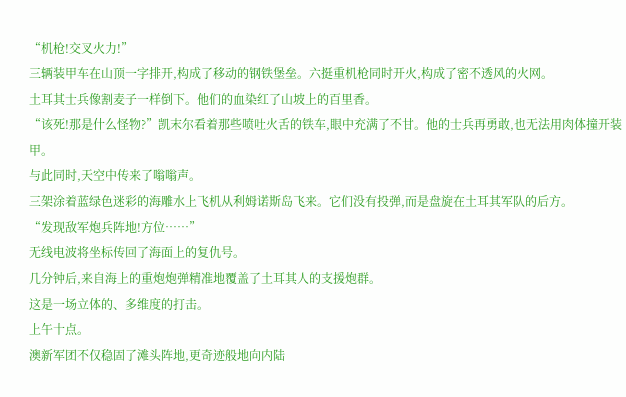“机枪!交叉火力!”
三辆装甲车在山顶一字排开,构成了移动的钢铁堡垒。六挺重机枪同时开火,构成了密不透风的火网。
土耳其士兵像割麦子一样倒下。他们的血染红了山坡上的百里香。
“该死!那是什么怪物?”凯末尔看着那些喷吐火舌的铁车,眼中充满了不甘。他的士兵再勇敢,也无法用肉体撞开装甲。
与此同时,天空中传来了嗡嗡声。
三架涂着蓝绿色迷彩的海雕水上飞机从利姆诺斯岛飞来。它们没有投弹,而是盘旋在土耳其军队的后方。
“发现敌军炮兵阵地!方位……”
无线电波将坐标传回了海面上的复仇号。
几分钟后,来自海上的重炮炮弹精准地覆盖了土耳其人的支援炮群。
这是一场立体的、多维度的打击。
上午十点。
澳新军团不仅稳固了滩头阵地,更奇迹般地向内陆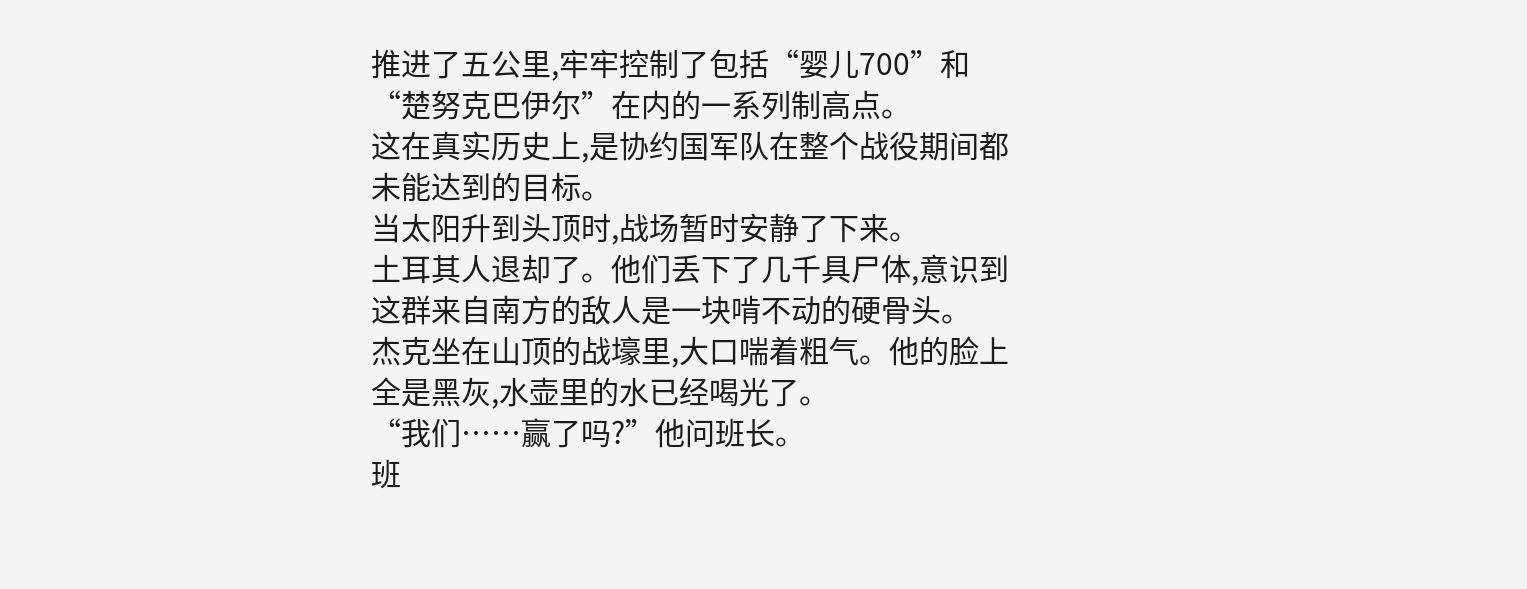推进了五公里,牢牢控制了包括“婴儿700”和“楚努克巴伊尔”在内的一系列制高点。
这在真实历史上,是协约国军队在整个战役期间都未能达到的目标。
当太阳升到头顶时,战场暂时安静了下来。
土耳其人退却了。他们丢下了几千具尸体,意识到这群来自南方的敌人是一块啃不动的硬骨头。
杰克坐在山顶的战壕里,大口喘着粗气。他的脸上全是黑灰,水壶里的水已经喝光了。
“我们……赢了吗?”他问班长。
班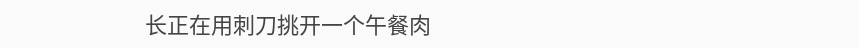长正在用刺刀挑开一个午餐肉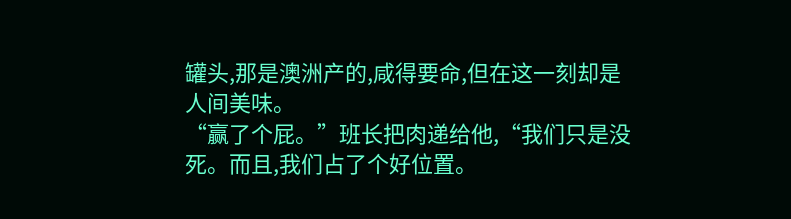罐头,那是澳洲产的,咸得要命,但在这一刻却是人间美味。
“赢了个屁。”班长把肉递给他,“我们只是没死。而且,我们占了个好位置。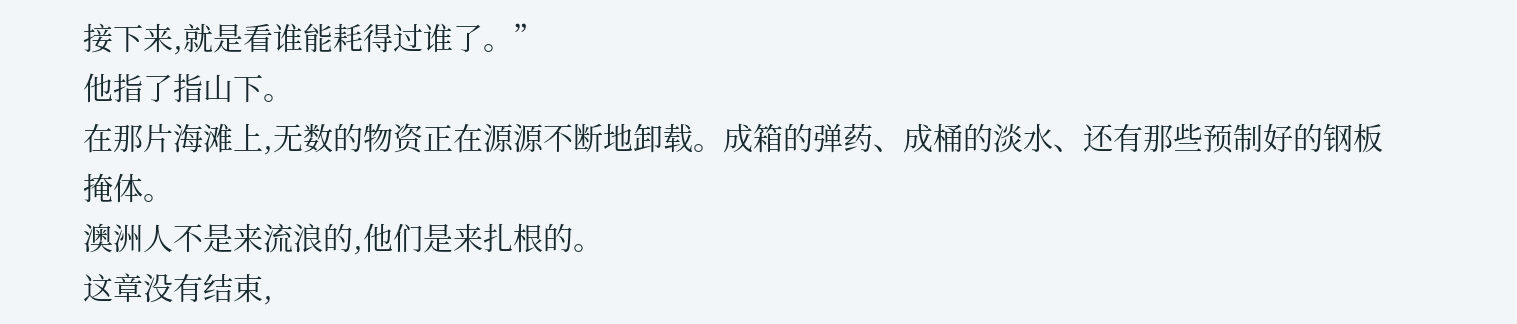接下来,就是看谁能耗得过谁了。”
他指了指山下。
在那片海滩上,无数的物资正在源源不断地卸载。成箱的弹药、成桶的淡水、还有那些预制好的钢板掩体。
澳洲人不是来流浪的,他们是来扎根的。
这章没有结束,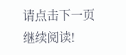请点击下一页继续阅读!